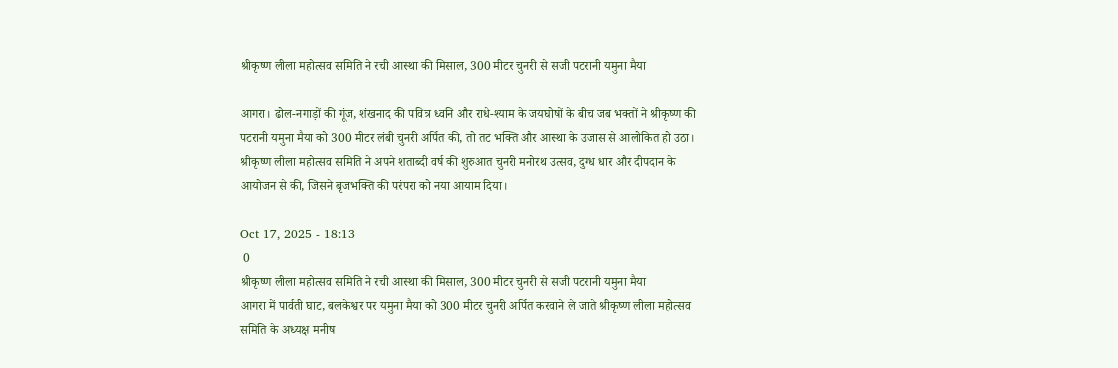श्रीकृष्ण लीला महोत्सव समिति ने रची आस्था की मिसाल, 300 मीटर चुनरी से सजी पटरानी यमुना मैया

आगरा। ढोल-नगाड़ों की गूंज, शंखनाद की पवित्र ध्वनि और राधे-श्याम के जयघोषों के बीच जब भक्तों ने श्रीकृष्ण की पटरानी यमुना मैया को 300 मीटर लंबी चुनरी अर्पित की, तो तट भक्ति और आस्था के उजास से आलोकित हो उठा। श्रीकृष्ण लीला महोत्सव समिति ने अपने शताब्दी वर्ष की शुरुआत चुनरी मनोरथ उत्सव, दुग्ध धार और दीपदान के आयोजन से की, जिसने बृजभक्ति की परंपरा को नया आयाम दिया।

Oct 17, 2025 - 18:13
 0
श्रीकृष्ण लीला महोत्सव समिति ने रची आस्था की मिसाल, 300 मीटर चुनरी से सजी पटरानी यमुना मैया
आगरा में पार्वती घाट, बलकेश्वर पर यमुना मैया को 300 मीटर चुनरी अर्पित करवाने ले जाते श्रीकृष्ण लीला महोत्सव समिति के अध्यक्ष मनीष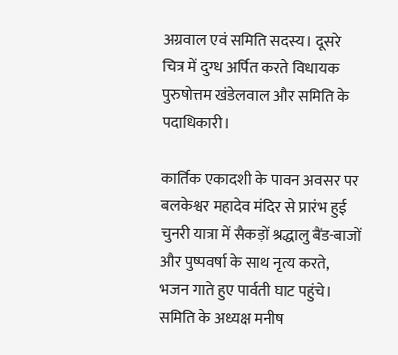अग्रवाल एवं समिति सदस्य। दूसरे चित्र में दुग्ध अर्पित करते विधायक पुरुषोत्तम खंडेलवाल और समिति के पदाधिकारी।

कार्तिक एकादशी के पावन अवसर पर बलकेश्वर महादेव मंदिर से प्रारंभ हुई चुनरी यात्रा में सैकड़ों श्रद्धालु बैंड-बाजों और पुष्पवर्षा के साथ नृत्य करते, भजन गाते हुए पार्वती घाट पहुंचे। समिति के अध्यक्ष मनीष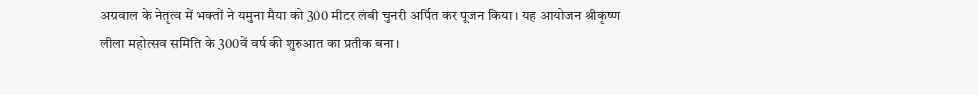अग्रवाल के नेतृत्व में भक्तों ने यमुना मैया को 300 मीटर लंबी चुनरी अर्पित कर पूजन किया। यह आयोजन श्रीकृष्ण लीला महोत्सव समिति के 300वें वर्ष की शुरुआत का प्रतीक बना।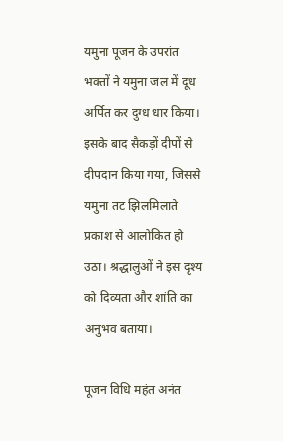यमुना पूजन के उपरांत भक्तों ने यमुना जल में दूध अर्पित कर दुग्ध धार किया। इसके बाद सैकड़ों दीपों से दीपदान किया गया, जिससे यमुना तट झिलमिलाते प्रकाश से आलोकित हो उठा। श्रद्धालुओं ने इस दृश्य को दिव्यता और शांति का अनुभव बताया।

पूजन विधि महंत अनंत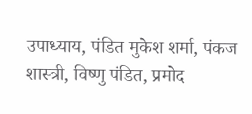उपाध्याय, पंडित मुकेश शर्मा, पंकज शास्त्री, विष्णु पंडित, प्रमोद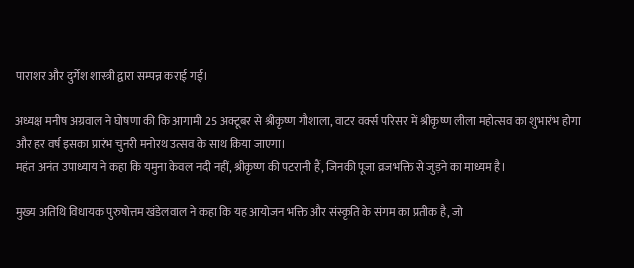पाराशर और दुर्गेश शास्त्री द्वारा सम्पन्न कराई गई।

अध्यक्ष मनीष अग्रवाल ने घोषणा की कि आगामी 25 अक्टूबर से श्रीकृष्ण गौशाला, वाटर वर्क्स परिसर में श्रीकृष्ण लीला महोत्सव का शुभारंभ होगा और हर वर्ष इसका प्रारंभ चुनरी मनोरथ उत्सव के साथ किया जाएगा।
महंत अनंत उपाध्याय ने कहा कि यमुना केवल नदी नहीं, श्रीकृष्ण की पटरानी हैं, जिनकी पूजा व्रजभक्ति से जुड़ने का माध्यम है।

मुख्य अतिथि विधायक पुरुषोत्तम खंडेलवाल ने कहा कि यह आयोजन भक्ति और संस्कृति के संगम का प्रतीक है, जो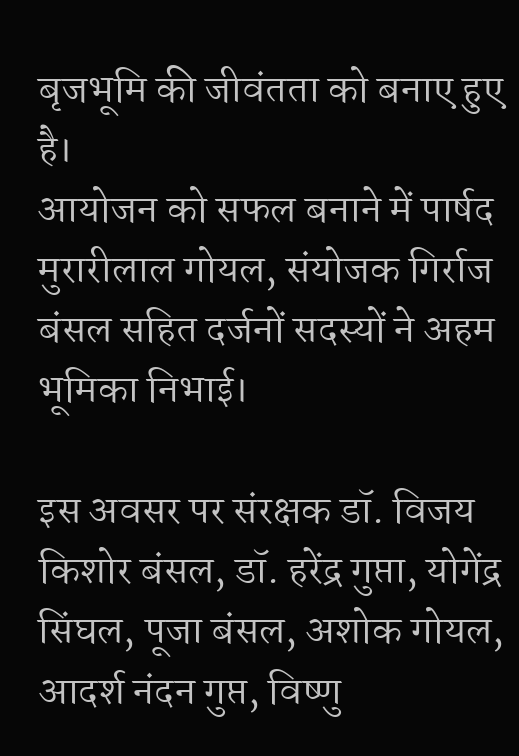बृजभूमि की जीवंतता को बनाए हुए है।
आयोजन को सफल बनाने में पार्षद मुरारीलाल गोयल, संयोजक गिर्राज बंसल सहित दर्जनों सदस्यों ने अहम भूमिका निभाई।

इस अवसर पर संरक्षक डॉ. विजय किशोर बंसल, डॉ. हरेंद्र गुप्ता, योगेंद्र सिंघल, पूजा बंसल, अशोक गोयल, आदर्श नंदन गुप्त, विष्णु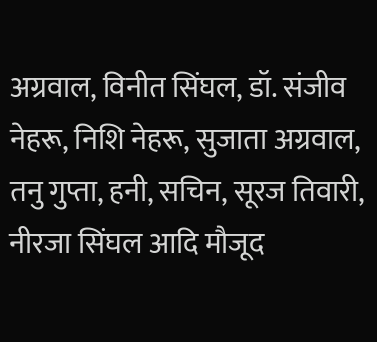अग्रवाल, विनीत सिंघल, डॉ. संजीव नेहरू, निशि नेहरू, सुजाता अग्रवाल, तनु गुप्ता, हनी, सचिन, सूरज तिवारी, नीरजा सिंघल आदि मौजूद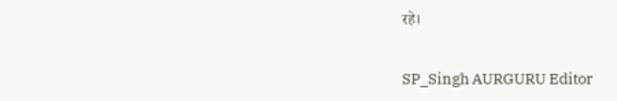रहे।

SP_Singh AURGURU Editor